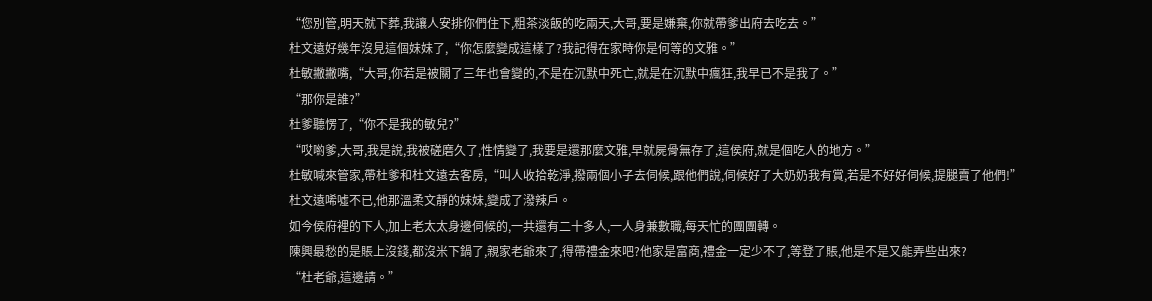“您別管,明天就下葬,我讓人安排你們住下,粗茶淡飯的吃兩天,大哥,要是嫌棄,你就帶爹出府去吃去。”
杜文遠好幾年沒見這個妹妹了,“你怎麼變成這樣了?我記得在家時你是何等的文雅。”
杜敏撇撇嘴,“大哥,你若是被關了三年也會變的,不是在沉默中死亡,就是在沉默中瘋狂,我早已不是我了。”
“那你是誰?”
杜爹聽愣了,“你不是我的敏兒?”
“哎喲爹,大哥,我是說,我被磋磨久了,性情變了,我要是還那麼文雅,早就屍骨無存了,這侯府,就是個吃人的地方。”
杜敏喊來管家,帶杜爹和杜文遠去客房,“叫人收拾乾淨,撥兩個小子去伺候,跟他們說,伺候好了大奶奶我有賞,若是不好好伺候,提腿賣了他們!”
杜文遠唏噓不已,他那溫柔文靜的妹妹,變成了潑辣戶。
如今侯府裡的下人,加上老太太身邊伺候的,一共還有二十多人,一人身兼數職,每天忙的團團轉。
陳興最愁的是賬上沒錢,都沒米下鍋了,親家老爺來了,得帶禮金來吧?他家是富商,禮金一定少不了,等登了賬,他是不是又能弄些出來?
“杜老爺,這邊請。”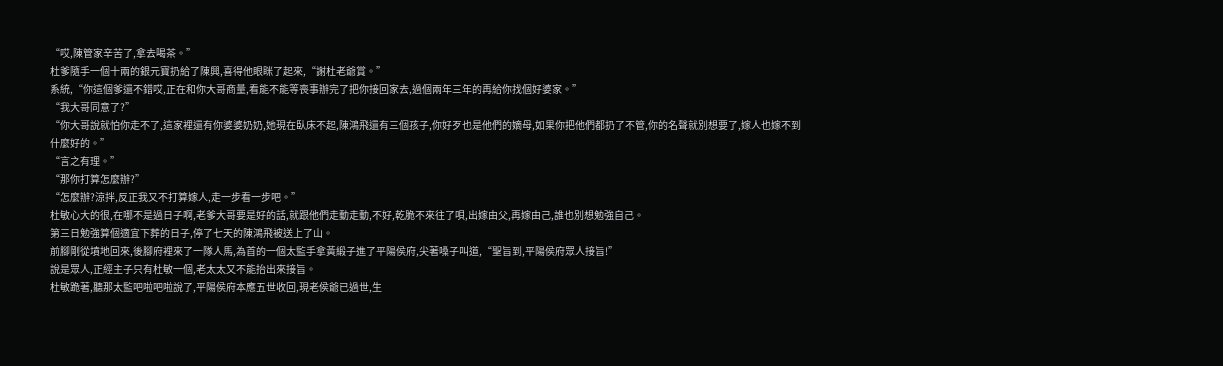“哎,陳管家辛苦了,拿去喝茶。”
杜爹隨手一個十兩的銀元寶扔給了陳興,喜得他眼眯了起來,“謝杜老爺賞。”
系統,“你這個爹還不錯哎,正在和你大哥商量,看能不能等喪事辦完了把你接回家去,過個兩年三年的再給你找個好婆家。”
“我大哥同意了?”
“你大哥說就怕你走不了,這家裡還有你婆婆奶奶,她現在臥床不起,陳鴻飛還有三個孩子,你好歹也是他們的嫡母,如果你把他們都扔了不管,你的名聲就別想要了,嫁人也嫁不到什麼好的。”
“言之有理。”
“那你打算怎麼辦?”
“怎麼辦?涼拌,反正我又不打算嫁人,走一步看一步吧。”
杜敏心大的很,在哪不是過日子啊,老爹大哥要是好的話,就跟他們走動走動,不好,乾脆不來往了唄,出嫁由父,再嫁由己,誰也別想勉強自己。
第三日勉強算個適宜下葬的日子,停了七天的陳鴻飛被送上了山。
前腳剛從墳地回來,後腳府裡來了一隊人馬,為首的一個太監手拿黃緞子進了平陽侯府,尖著嗓子叫道,“聖旨到,平陽侯府眾人接旨!”
說是眾人,正經主子只有杜敏一個,老太太又不能抬出來接旨。
杜敏跪著,聽那太監吧啦吧啦說了,平陽侯府本應五世收回,現老侯爺已過世,生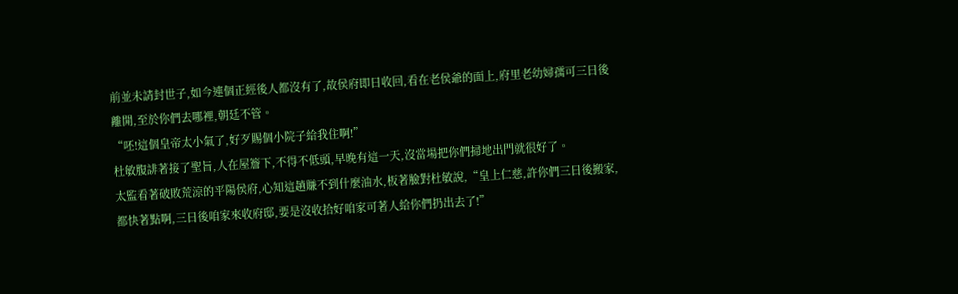前並未請封世子,如今連個正經後人都沒有了,故侯府即日收回,看在老侯爺的面上,府里老幼婦孺可三日後離開,至於你們去哪裡,朝廷不管。
“呸!這個皇帝太小氣了,好歹賜個小院子給我住啊!”
杜敏腹誹著接了聖旨,人在屋簷下,不得不低頭,早晚有這一天,沒當場把你們掃地出門就很好了。
太監看著破敗荒涼的平陽侯府,心知這趟賺不到什麼油水,板著臉對杜敏說,“皇上仁慈,許你們三日後搬家,都快著點啊,三日後咱家來收府邸,要是沒收拾好咱家可著人給你們扔出去了!”